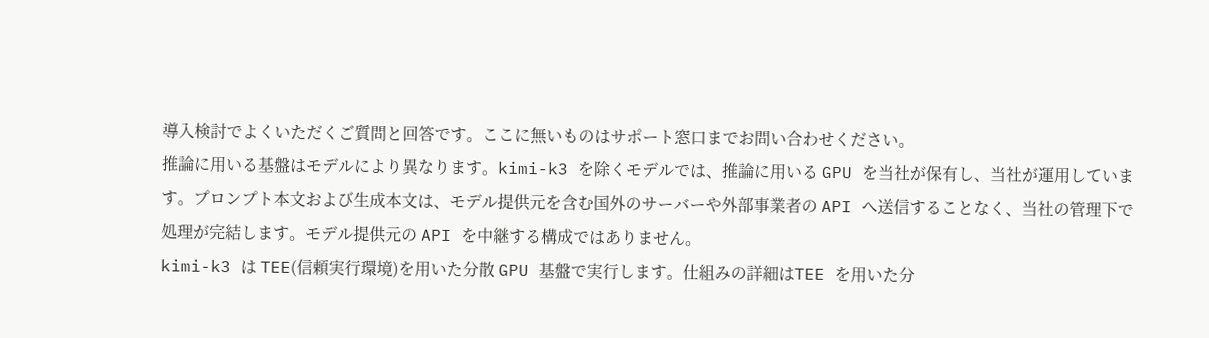導入検討でよくいただくご質問と回答です。ここに無いものはサポート窓口までお問い合わせください。
推論に用いる基盤はモデルにより異なります。kimi-k3 を除くモデルでは、推論に用いる GPU を当社が保有し、当社が運用しています。プロンプト本文および生成本文は、モデル提供元を含む国外のサーバーや外部事業者の API へ送信することなく、当社の管理下で処理が完結します。モデル提供元の API を中継する構成ではありません。
kimi-k3 は TEE(信頼実行環境)を用いた分散 GPU 基盤で実行します。仕組みの詳細はTEE を用いた分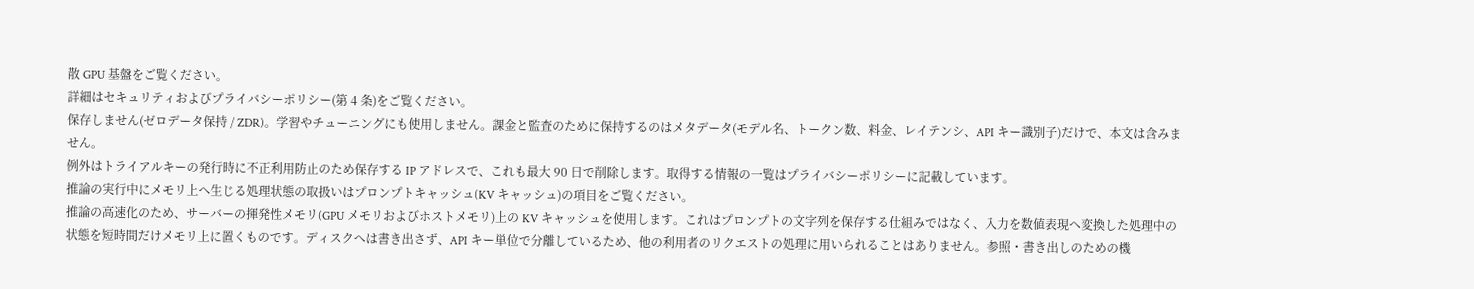散 GPU 基盤をご覧ください。
詳細はセキュリティおよびプライバシーポリシー(第 4 条)をご覧ください。
保存しません(ゼロデータ保持 / ZDR)。学習やチューニングにも使用しません。課金と監査のために保持するのはメタデータ(モデル名、トークン数、料金、レイテンシ、API キー識別子)だけで、本文は含みません。
例外はトライアルキーの発行時に不正利用防止のため保存する IP アドレスで、これも最大 90 日で削除します。取得する情報の一覧はプライバシーポリシーに記載しています。
推論の実行中にメモリ上へ生じる処理状態の取扱いはプロンプトキャッシュ(KV キャッシュ)の項目をご覧ください。
推論の高速化のため、サーバーの揮発性メモリ(GPU メモリおよびホストメモリ)上の KV キャッシュを使用します。これはプロンプトの文字列を保存する仕組みではなく、入力を数値表現へ変換した処理中の状態を短時間だけメモリ上に置くものです。ディスクへは書き出さず、API キー単位で分離しているため、他の利用者のリクエストの処理に用いられることはありません。参照・書き出しのための機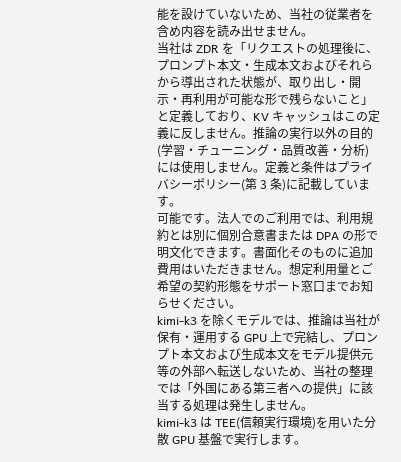能を設けていないため、当社の従業者を含め内容を読み出せません。
当社は ZDR を「リクエストの処理後に、プロンプト本文・生成本文およびそれらから導出された状態が、取り出し・開示・再利用が可能な形で残らないこと」と定義しており、KV キャッシュはこの定義に反しません。推論の実行以外の目的(学習・チューニング・品質改善・分析)には使用しません。定義と条件はプライバシーポリシー(第 3 条)に記載しています。
可能です。法人でのご利用では、利用規約とは別に個別合意書または DPA の形で明文化できます。書面化そのものに追加費用はいただきません。想定利用量とご希望の契約形態をサポート窓口までお知らせください。
kimi-k3 を除くモデルでは、推論は当社が保有・運用する GPU 上で完結し、プロンプト本文および生成本文をモデル提供元等の外部へ転送しないため、当社の整理では「外国にある第三者への提供」に該当する処理は発生しません。
kimi-k3 は TEE(信頼実行環境)を用いた分散 GPU 基盤で実行します。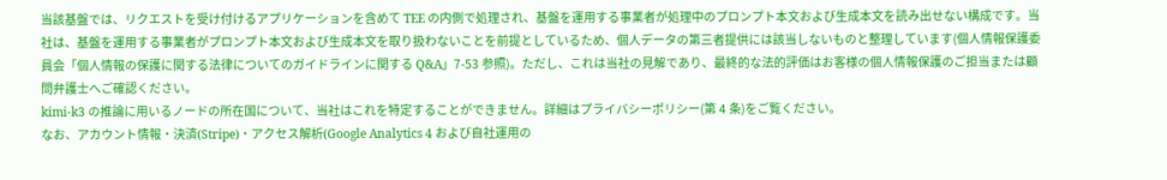当該基盤では、リクエストを受け付けるアプリケーションを含めて TEE の内側で処理され、基盤を運用する事業者が処理中のプロンプト本文および生成本文を読み出せない構成です。当社は、基盤を運用する事業者がプロンプト本文および生成本文を取り扱わないことを前提としているため、個人データの第三者提供には該当しないものと整理しています(個人情報保護委員会「個人情報の保護に関する法律についてのガイドラインに関する Q&A」7-53 参照)。ただし、これは当社の見解であり、最終的な法的評価はお客様の個人情報保護のご担当または顧問弁護士へご確認ください。
kimi-k3 の推論に用いるノードの所在国について、当社はこれを特定することができません。詳細はプライバシーポリシー(第 4 条)をご覧ください。
なお、アカウント情報・決済(Stripe)・アクセス解析(Google Analytics 4 および自社運用の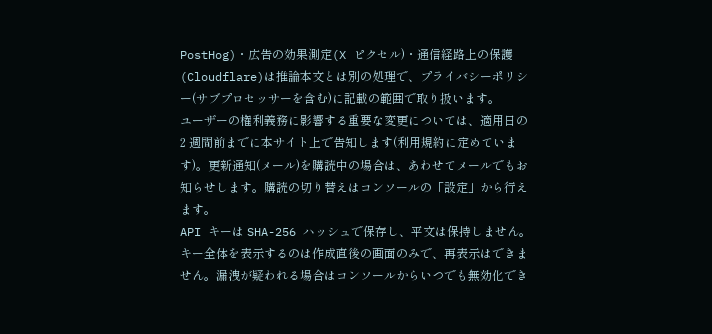PostHog)・広告の効果測定(X ピクセル)・通信経路上の保護(Cloudflare)は推論本文とは別の処理で、プライバシーポリシー(サブプロセッサーを含む)に記載の範囲で取り扱います。
ユーザーの権利義務に影響する重要な変更については、適用日の 2 週間前までに本サイト上で告知します(利用規約に定めています)。更新通知(メール)を購読中の場合は、あわせてメールでもお知らせします。購読の切り替えはコンソールの「設定」から行えます。
API キーは SHA-256 ハッシュで保存し、平文は保持しません。キー全体を表示するのは作成直後の画面のみで、再表示はできません。漏洩が疑われる場合はコンソールからいつでも無効化でき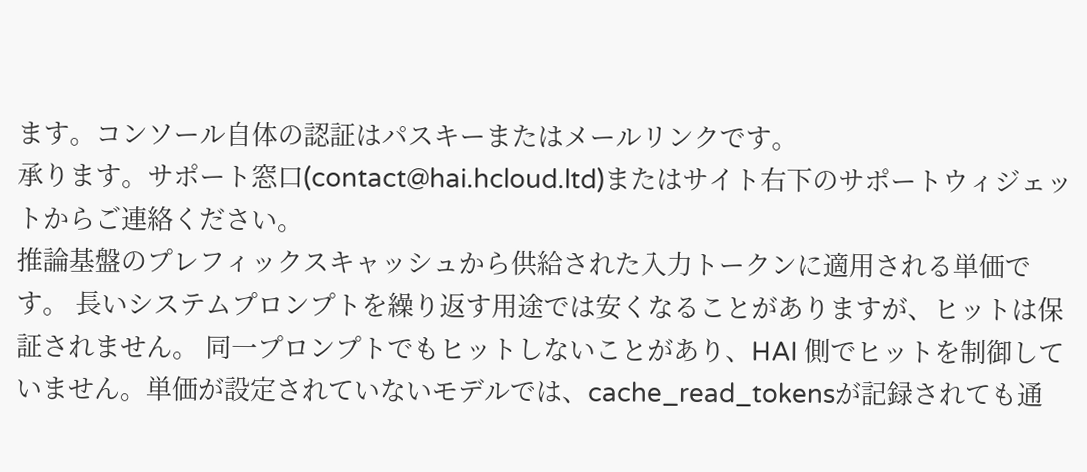ます。コンソール自体の認証はパスキーまたはメールリンクです。
承ります。サポート窓口(contact@hai.hcloud.ltd)またはサイト右下のサポートウィジェットからご連絡ください。
推論基盤のプレフィックスキャッシュから供給された入力トークンに適用される単価です。 長いシステムプロンプトを繰り返す用途では安くなることがありますが、ヒットは保証されません。 同一プロンプトでもヒットしないことがあり、HAI 側でヒットを制御していません。単価が設定されていないモデルでは、cache_read_tokensが記録されても通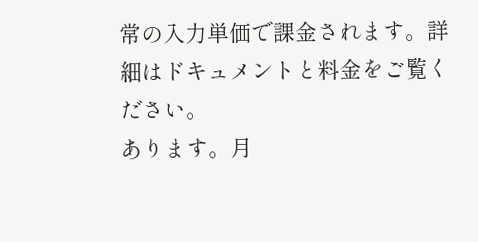常の入力単価で課金されます。詳細はドキュメントと料金をご覧ください。
あります。月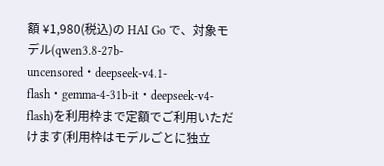額 ¥1,980(税込)の HAI Go で、対象モデル(qwen3.8-27b-uncensored・deepseek-v4.1-flash・gemma-4-31b-it・deepseek-v4-flash)を利用枠まで定額でご利用いただけます(利用枠はモデルごとに独立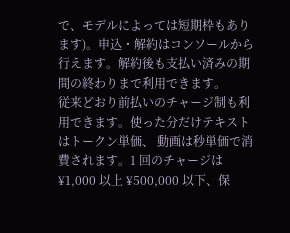で、モデルによっては短期枠もあります)。申込・解約はコンソールから行えます。解約後も支払い済みの期間の終わりまで利用できます。
従来どおり前払いのチャージ制も利用できます。使った分だけテキストはトークン単価、 動画は秒単価で消費されます。1 回のチャージは ¥1,000 以上 ¥500,000 以下、保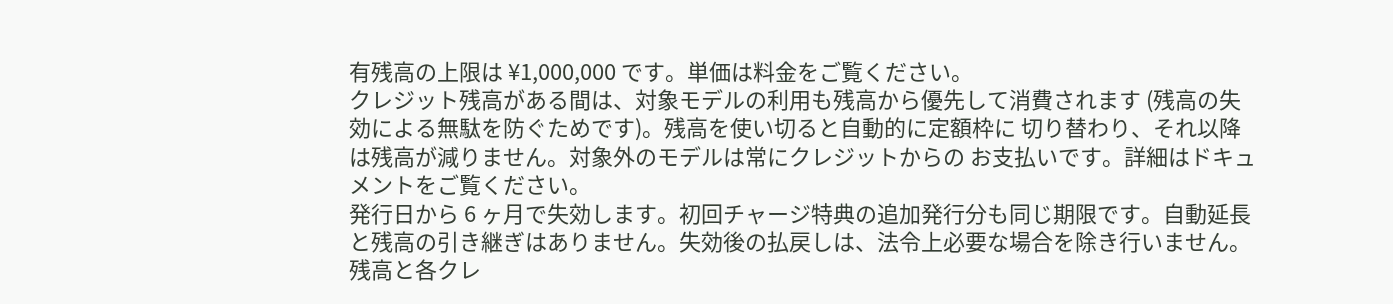有残高の上限は ¥1,000,000 です。単価は料金をご覧ください。
クレジット残高がある間は、対象モデルの利用も残高から優先して消費されます (残高の失効による無駄を防ぐためです)。残高を使い切ると自動的に定額枠に 切り替わり、それ以降は残高が減りません。対象外のモデルは常にクレジットからの お支払いです。詳細はドキュメントをご覧ください。
発行日から 6 ヶ月で失効します。初回チャージ特典の追加発行分も同じ期限です。自動延長と残高の引き継ぎはありません。失効後の払戻しは、法令上必要な場合を除き行いません。残高と各クレ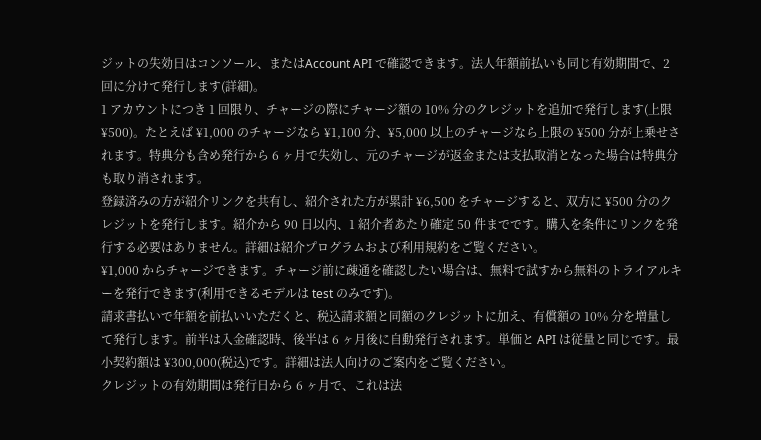ジットの失効日はコンソール、またはAccount API で確認できます。法人年額前払いも同じ有効期間で、2 回に分けて発行します(詳細)。
1 アカウントにつき 1 回限り、チャージの際にチャージ額の 10% 分のクレジットを追加で発行します(上限 ¥500)。たとえば ¥1,000 のチャージなら ¥1,100 分、¥5,000 以上のチャージなら上限の ¥500 分が上乗せされます。特典分も含め発行から 6 ヶ月で失効し、元のチャージが返金または支払取消となった場合は特典分も取り消されます。
登録済みの方が紹介リンクを共有し、紹介された方が累計 ¥6,500 をチャージすると、双方に ¥500 分のクレジットを発行します。紹介から 90 日以内、1 紹介者あたり確定 50 件までです。購入を条件にリンクを発行する必要はありません。詳細は紹介プログラムおよび利用規約をご覧ください。
¥1,000 からチャージできます。チャージ前に疎通を確認したい場合は、無料で試すから無料のトライアルキーを発行できます(利用できるモデルは test のみです)。
請求書払いで年額を前払いいただくと、税込請求額と同額のクレジットに加え、有償額の 10% 分を増量して発行します。前半は入金確認時、後半は 6 ヶ月後に自動発行されます。単価と API は従量と同じです。最小契約額は ¥300,000(税込)です。詳細は法人向けのご案内をご覧ください。
クレジットの有効期間は発行日から 6 ヶ月で、これは法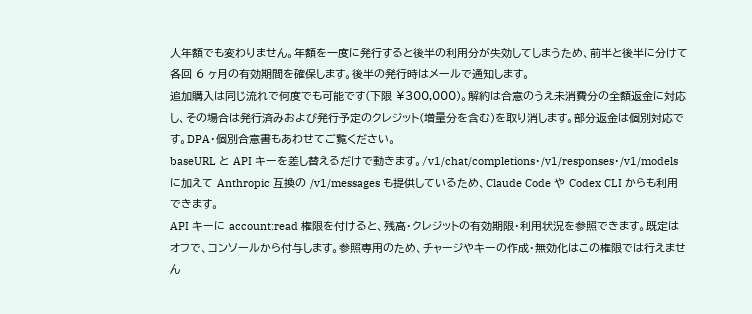人年額でも変わりません。年額を一度に発行すると後半の利用分が失効してしまうため、前半と後半に分けて各回 6 ヶ月の有効期間を確保します。後半の発行時はメールで通知します。
追加購入は同じ流れで何度でも可能です(下限 ¥300,000)。解約は合意のうえ未消費分の全額返金に対応し、その場合は発行済みおよび発行予定のクレジット(増量分を含む)を取り消します。部分返金は個別対応です。DPA・個別合意書もあわせてご覧ください。
baseURL と API キーを差し替えるだけで動きます。/v1/chat/completions・/v1/responses・/v1/models に加えて Anthropic 互換の /v1/messages も提供しているため、Claude Code や Codex CLI からも利用できます。
API キーに account:read 権限を付けると、残高・クレジットの有効期限・利用状況を参照できます。既定はオフで、コンソールから付与します。参照専用のため、チャージやキーの作成・無効化はこの権限では行えません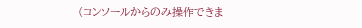(コンソールからのみ操作できま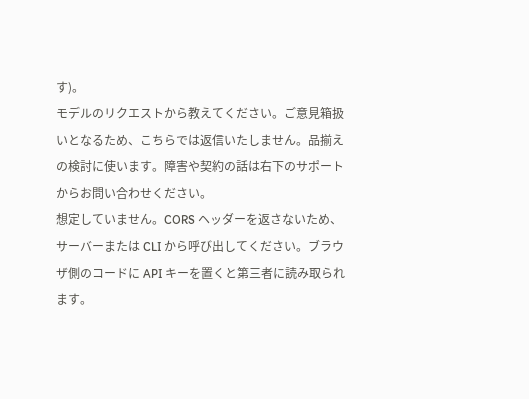す)。
モデルのリクエストから教えてください。ご意見箱扱いとなるため、こちらでは返信いたしません。品揃えの検討に使います。障害や契約の話は右下のサポートからお問い合わせください。
想定していません。CORS ヘッダーを返さないため、サーバーまたは CLI から呼び出してください。ブラウザ側のコードに API キーを置くと第三者に読み取られます。